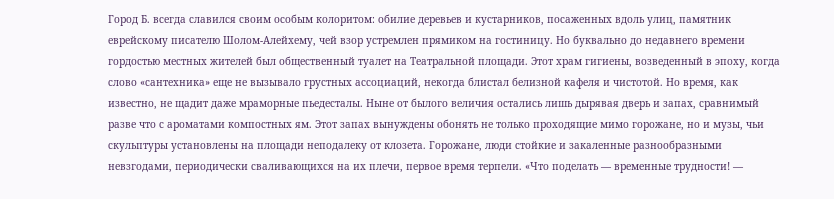Город Б. всегда славился своим особым колоритом: обилие деревьев и кустарников, посаженных вдоль улиц, памятник еврейскому писателю Шолом-Алейхему, чей взор устремлен прямиком на гостиницу. Но буквально до недавнего времени гордостью местных жителей был общественный туалет на Театральной площади. Этот храм гигиены, возведенный в эпоху, когда слово «сантехника» еще не вызывало грустных ассоциаций, некогда блистал белизной кафеля и чистотой. Но время, как известно, не щадит даже мраморные пьедесталы. Ныне от былого величия остались лишь дырявая дверь и запах, сравнимый разве что с ароматами компостных ям. Этот запах вынуждены обонять не только проходящие мимо горожане, но и музы, чьи скульптуры установлены на площади неподалеку от клозета. Горожане, люди стойкие и закаленные разнообразными невзгодами, периодически сваливающихся на их плечи, первое время терпели. «Что поделать — временные трудности! —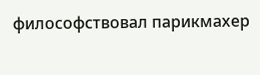философствовал парикмахер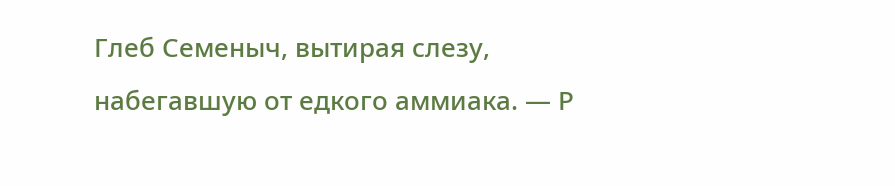Глеб Семеныч, вытирая слезу, набегавшую от едкого аммиака. — Р